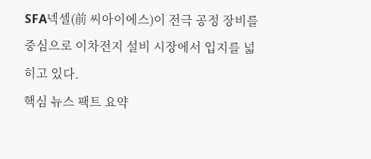SFA넥셀(前 씨아이에스)이 전극 공정 장비를 중심으로 이차전지 설비 시장에서 입지를 넓히고 있다.
핵심 뉴스 팩트 요약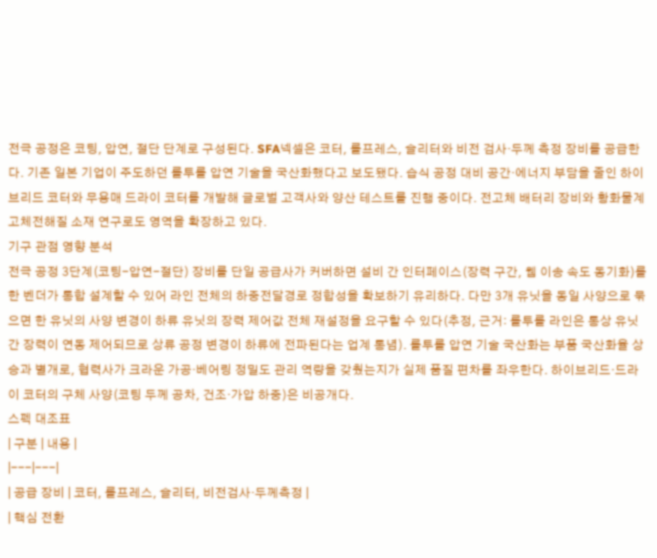전극 공정은 코팅, 압연, 절단 단계로 구성된다. SFA넥셀은 코터, 롤프레스, 슬리터와 비전 검사·두께 측정 장비를 공급한다. 기존 일본 기업이 주도하던 롤투롤 압연 기술을 국산화했다고 보도됐다. 습식 공정 대비 공간·에너지 부담을 줄인 하이브리드 코터와 무용매 드라이 코터를 개발해 글로벌 고객사와 양산 테스트를 진행 중이다. 전고체 배터리 장비와 황화물계 고체전해질 소재 연구로도 영역을 확장하고 있다.
기구 관점 영향 분석
전극 공정 3단계(코팅-압연-절단) 장비를 단일 공급사가 커버하면 설비 간 인터페이스(장력 구간, 웹 이송 속도 동기화)를 한 벤더가 통합 설계할 수 있어 라인 전체의 하중전달경로 정합성을 확보하기 유리하다. 다만 3개 유닛을 동일 사양으로 묶으면 한 유닛의 사양 변경이 하류 유닛의 장력 제어값 전체 재설정을 요구할 수 있다(추정, 근거: 롤투롤 라인은 통상 유닛 간 장력이 연동 제어되므로 상류 공정 변경이 하류에 전파된다는 업계 통념). 롤투롤 압연 기술 국산화는 부품 국산화율 상승과 별개로, 협력사가 크라운 가공·베어링 정밀도 관리 역량을 갖췄는지가 실제 품질 편차를 좌우한다. 하이브리드·드라이 코터의 구체 사양(코팅 두께 공차, 건조·가압 하중)은 비공개다.
스펙 대조표
| 구분 | 내용 |
|---|---|
| 공급 장비 | 코터, 롤프레스, 슬리터, 비전검사·두께측정 |
| 핵심 전환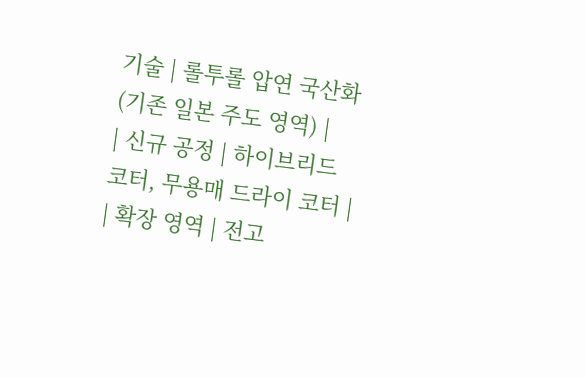기술 | 롤투롤 압연 국산화(기존 일본 주도 영역) |
| 신규 공정 | 하이브리드 코터, 무용매 드라이 코터 |
| 확장 영역 | 전고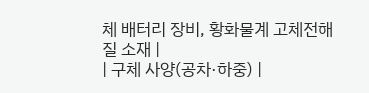체 배터리 장비, 황화물계 고체전해질 소재 |
| 구체 사양(공차·하중) |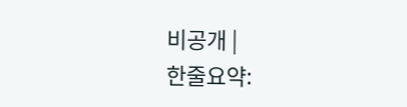비공개 |
한줄요약: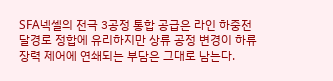SFA넥셀의 전극 3공정 통합 공급은 라인 하중전달경로 정합에 유리하지만 상류 공정 변경이 하류 장력 제어에 연쇄되는 부담은 그대로 남는다.